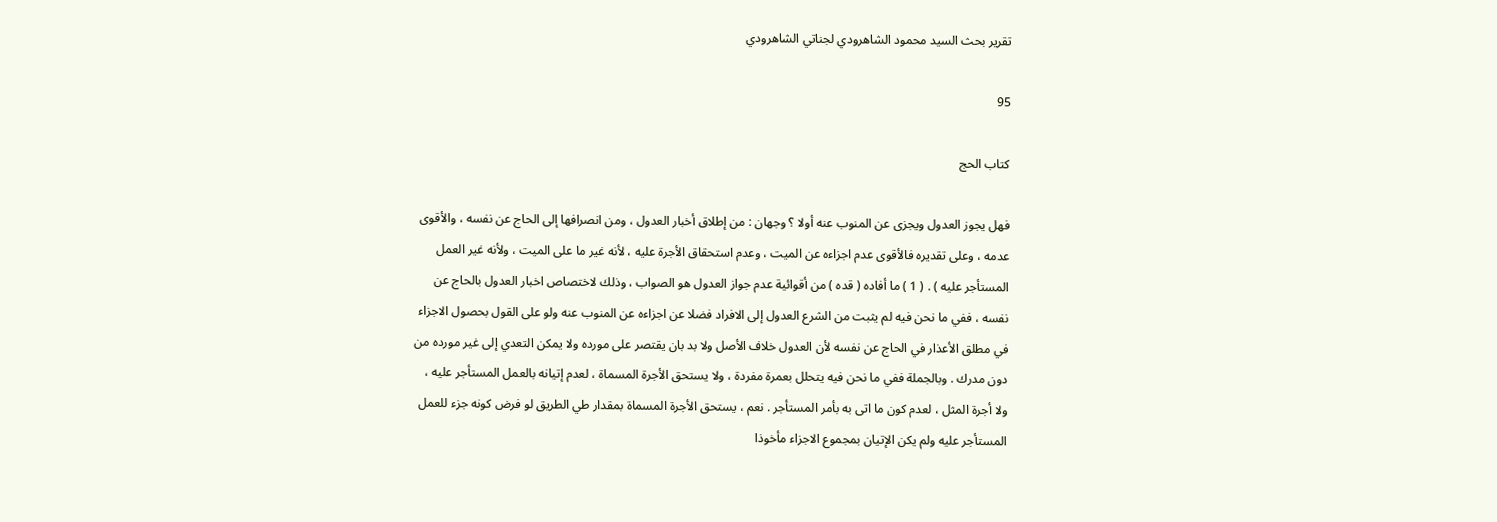تقرير بحث السيد محمود الشاهرودي لجناتي الشاهرودي

95

كتاب الحج

فهل يجوز العدول ويجزى عن المنوب عنه أولا ؟ وجهان : من إطلاق أخبار العدول ، ومن انصرافها إلى الحاج عن نفسه ، والأقوى عدمه ، وعلى تقديره فالأقوى عدم اجزاءه عن الميت ، وعدم استحقاق الأجرة عليه ، لأنه غير ما على الميت ، ولأنه غير العمل المستأجر عليه ) . ( 1 ) ما أفاده ( قده ) من أقوائية عدم جواز العدول هو الصواب ، وذلك لاختصاص اخبار العدول بالحاج عن نفسه ، ففي ما نحن فيه لم يثبت من الشرع العدول إلى الافراد فضلا عن اجزاءه عن المنوب عنه ولو على القول بحصول الاجزاء في مطلق الأعذار في الحاج عن نفسه لأن العدول خلاف الأصل ولا بد بان يقتصر على مورده ولا يمكن التعدي إلى غير مورده من دون مدرك . وبالجملة ففي ما نحن فيه يتحلل بعمرة مفردة ، ولا يستحق الأجرة المسماة ، لعدم إتيانه بالعمل المستأجر عليه ، ولا أجرة المثل ، لعدم كون ما اتى به بأمر المستأجر . نعم ، يستحق الأجرة المسماة بمقدار طي الطريق لو فرض كونه جزء للعمل المستأجر عليه ولم يكن الإتيان بمجموع الاجزاء مأخوذا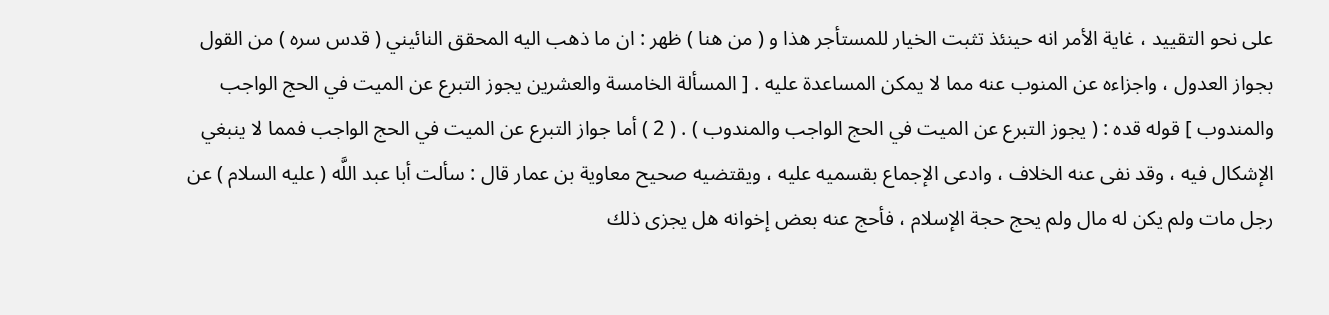على نحو التقييد ، غاية الأمر انه حينئذ تثبت الخيار للمستأجر هذا و ( من هنا ) ظهر : ان ما ذهب اليه المحقق النائيني ( قدس سره ) من القول بجواز العدول ، واجزاءه عن المنوب عنه مما لا يمكن المساعدة عليه . [ المسألة الخامسة والعشرين يجوز التبرع عن الميت في الحج الواجب والمندوب ] قوله قده : ( يجوز التبرع عن الميت في الحج الواجب والمندوب ) . ( 2 ) أما جواز التبرع عن الميت في الحج الواجب فمما لا ينبغي الإشكال فيه ، وقد نفى عنه الخلاف ، وادعى الإجماع بقسميه عليه ، ويقتضيه صحيح معاوية بن عمار قال : سألت أبا عبد اللَّه ( عليه السلام ) عن رجل مات ولم يكن له مال ولم يحج حجة الإسلام ، فأحج عنه بعض إخوانه هل يجزى ذلك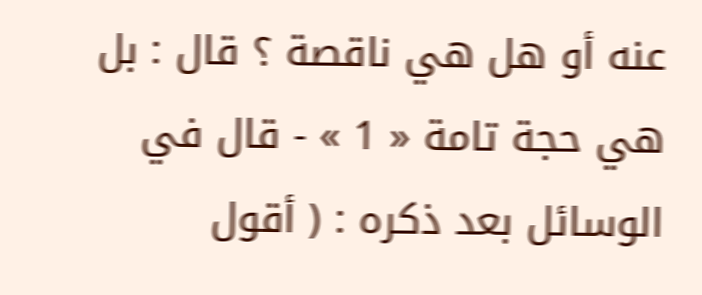عنه أو هل هي ناقصة ؟ قال : بل هي حجة تامة « 1 » - قال في الوسائل بعد ذكره : ( أقول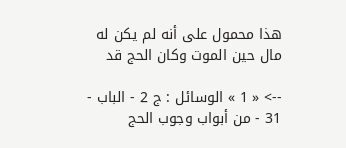هذا محمول على أنه لم يكن له مال حين الموت وكان الحج قد

--> « 1 » الوسائل : ج 2 - الباب - 31 - من أبواب وجوب الحج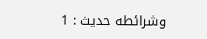وشرائطه حديث : 1